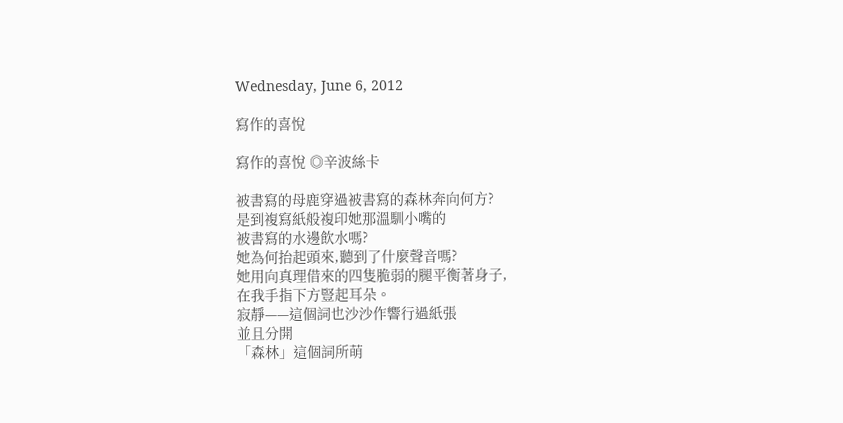Wednesday, June 6, 2012

寫作的喜悅

寫作的喜悅 ◎辛波絲卡

被書寫的母鹿穿過被書寫的森林奔向何方?
是到複寫紙般複印她那溫馴小嘴的
被書寫的水邊飲水嗎?
她為何抬起頭來,聽到了什麼聲音嗎?
她用向真理借來的四隻脆弱的腿平衡著身子,
在我手指下方豎起耳朵。
寂靜——這個詞也沙沙作響行過紙張
並且分開
「森林」這個詞所萌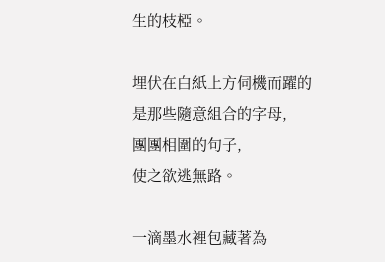生的枝椏。

埋伏在白紙上方伺機而躍的
是那些隨意組合的字母,
團團相圍的句子,
使之欲逃無路。

一滴墨水裡包藏著為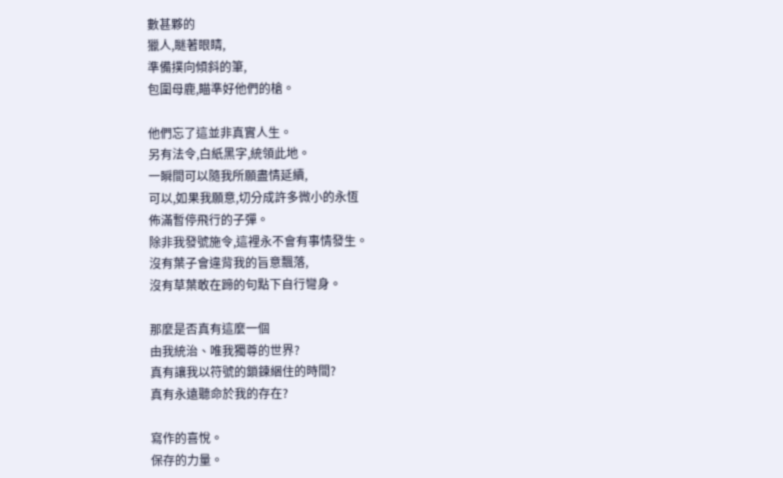數甚夥的
獵人,瞇著眼睛,
準備撲向傾斜的筆,
包圍母鹿,瞄準好他們的槍。

他們忘了這並非真實人生。
另有法令,白紙黑字,統領此地。
一瞬間可以隨我所願盡情延續,
可以,如果我願意,切分成許多微小的永恆
佈滿暫停飛行的子彈。
除非我發號施令,這裡永不會有事情發生。
沒有葉子會違背我的旨意飄落,
沒有草葉敢在蹄的句點下自行彎身。

那麼是否真有這麼一個
由我統治、唯我獨尊的世界?
真有讓我以符號的鎖鍊綑住的時間?
真有永遠聽命於我的存在?

寫作的喜悅。
保存的力量。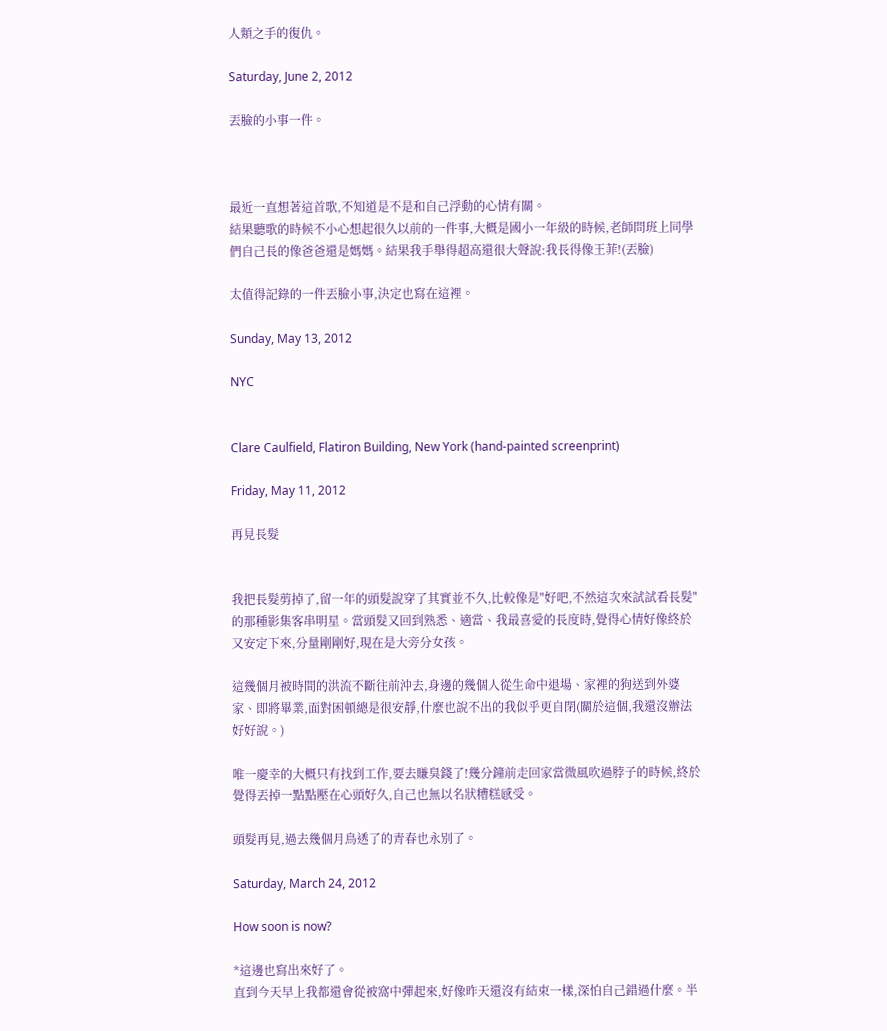人類之手的復仇。

Saturday, June 2, 2012

丟臉的小事一件。



最近一直想著這首歌,不知道是不是和自己浮動的心情有關。
結果聽歌的時候不小心想起很久以前的一件事,大概是國小一年級的時候,老師問班上同學們自己長的像爸爸還是媽媽。結果我手舉得超高還很大聲說:我長得像王菲!(丟臉)

太值得記錄的一件丟臉小事,決定也寫在這裡。

Sunday, May 13, 2012

NYC


Clare Caulfield, Flatiron Building, New York (hand-painted screenprint)

Friday, May 11, 2012

再見長髮


我把長髮剪掉了,留一年的頭髮說穿了其實並不久,比較像是"好吧,不然這次來試試看長髮"的那種影集客串明星。當頭髮又回到熟悉、適當、我最喜愛的長度時,覺得心情好像終於又安定下來,分量剛剛好,現在是大旁分女孩。

這幾個月被時間的洪流不斷往前沖去,身邊的幾個人從生命中退場、家裡的狗送到外婆家、即將畢業,面對困頓總是很安靜,什麼也說不出的我似乎更自閉(關於這個,我還沒辦法好好說。)

唯一慶幸的大概只有找到工作,要去賺臭錢了!幾分鐘前走回家當微風吹過脖子的時候,終於覺得丟掉一點點壓在心頭好久,自己也無以名狀糟糕感受。

頭髮再見,過去幾個月鳥透了的青春也永別了。

Saturday, March 24, 2012

How soon is now?

*這邊也寫出來好了。
直到今天早上我都還會從被窩中彈起來,好像昨天還沒有結束一樣,深怕自己錯過什麼。半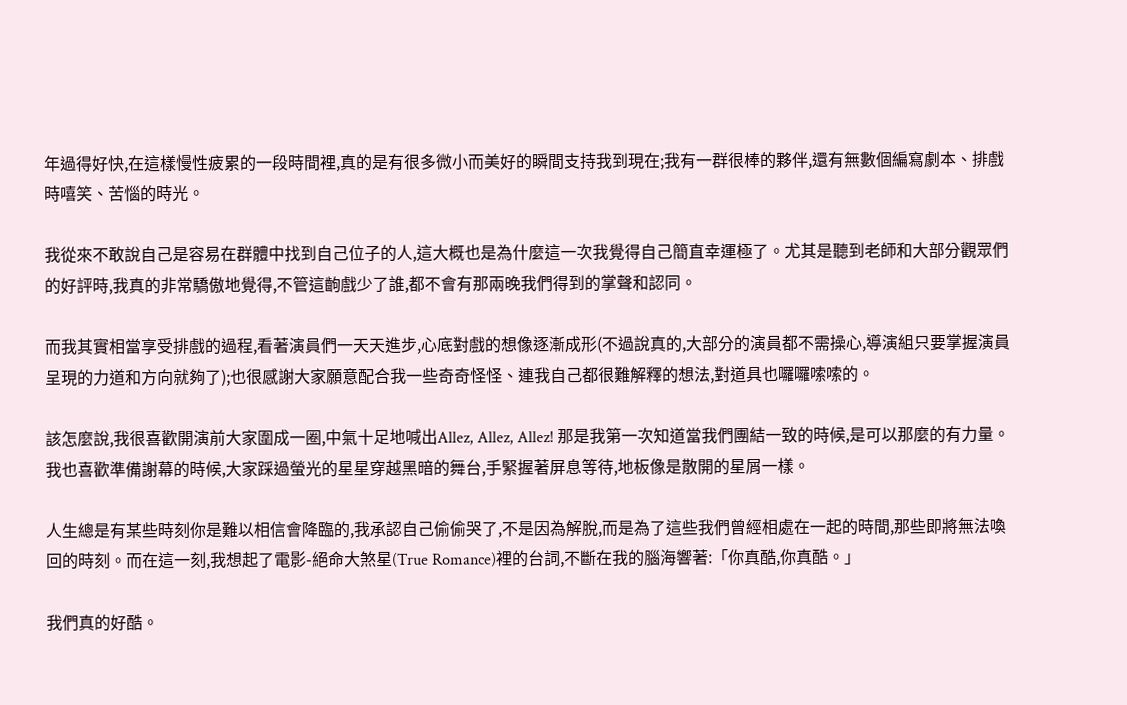年過得好快,在這樣慢性疲累的一段時間裡,真的是有很多微小而美好的瞬間支持我到現在;我有一群很棒的夥伴,還有無數個編寫劇本、排戲時嘻笑、苦惱的時光。

我從來不敢說自己是容易在群體中找到自己位子的人,這大概也是為什麼這一次我覺得自己簡直幸運極了。尤其是聽到老師和大部分觀眾們的好評時,我真的非常驕傲地覺得,不管這齣戲少了誰,都不會有那兩晚我們得到的掌聲和認同。

而我其實相當享受排戲的過程,看著演員們一天天進步,心底對戲的想像逐漸成形(不過說真的,大部分的演員都不需操心,導演組只要掌握演員呈現的力道和方向就夠了);也很感謝大家願意配合我一些奇奇怪怪、連我自己都很難解釋的想法,對道具也囉囉嗦嗦的。

該怎麼說,我很喜歡開演前大家圍成一圈,中氣十足地喊出Allez, Allez, Allez! 那是我第一次知道當我們團結一致的時候,是可以那麼的有力量。我也喜歡準備謝幕的時候,大家踩過螢光的星星穿越黑暗的舞台,手緊握著屏息等待,地板像是散開的星屑一樣。

人生總是有某些時刻你是難以相信會降臨的,我承認自己偷偷哭了,不是因為解脫,而是為了這些我們曾經相處在一起的時間,那些即將無法喚回的時刻。而在這一刻,我想起了電影-絕命大煞星(True Romance)裡的台詞,不斷在我的腦海響著:「你真酷,你真酷。」

我們真的好酷。